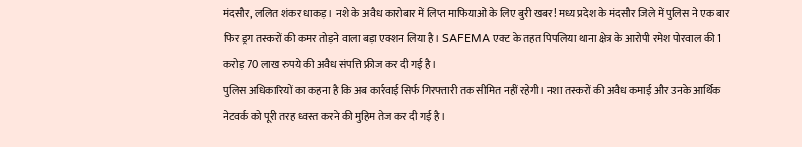मंदसौर, ललित शंकर धाकड़। नशे के अवैध कारोबार में लिप्त माफियाओं के लिए बुरी खबर! मध्य प्रदेश के मंदसौर जिले में पुलिस ने एक बार फिर ड्रग तस्करों की कमर तोड़ने वाला बड़ा एक्शन लिया है। SAFEMA एक्ट के तहत पिपलिया थाना क्षेत्र के आरोपी रमेश पोरवाल की 1 करोड़ 70 लाख रुपये की अवैध संपत्ति फ्रीज कर दी गई है।
पुलिस अधिकारियों का कहना है कि अब कार्रवाई सिर्फ गिरफ्तारी तक सीमित नहीं रहेगी। नशा तस्करों की अवैध कमाई और उनके आर्थिक नेटवर्क को पूरी तरह ध्वस्त करने की मुहिम तेज कर दी गई है।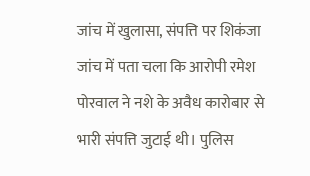जांच में खुलासा, संपत्ति पर शिकंजा
जांच में पता चला कि आरोपी रमेश पोरवाल ने नशे के अवैध कारोबार से भारी संपत्ति जुटाई थी। पुलिस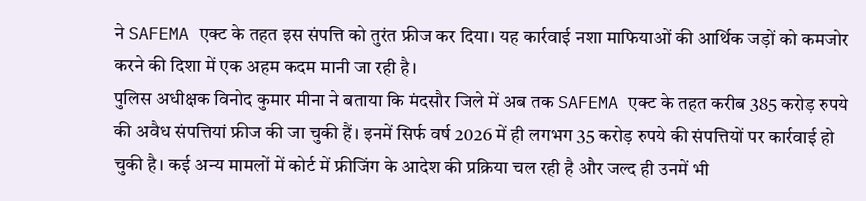ने SAFEMA एक्ट के तहत इस संपत्ति को तुरंत फ्रीज कर दिया। यह कार्रवाई नशा माफियाओं की आर्थिक जड़ों को कमजोर करने की दिशा में एक अहम कदम मानी जा रही है।
पुलिस अधीक्षक विनोद कुमार मीना ने बताया कि मंदसौर जिले में अब तक SAFEMA एक्ट के तहत करीब 385 करोड़ रुपये की अवैध संपत्तियां फ्रीज की जा चुकी हैं। इनमें सिर्फ वर्ष 2026 में ही लगभग 35 करोड़ रुपये की संपत्तियों पर कार्रवाई हो चुकी है। कई अन्य मामलों में कोर्ट में फ्रीजिंग के आदेश की प्रक्रिया चल रही है और जल्द ही उनमें भी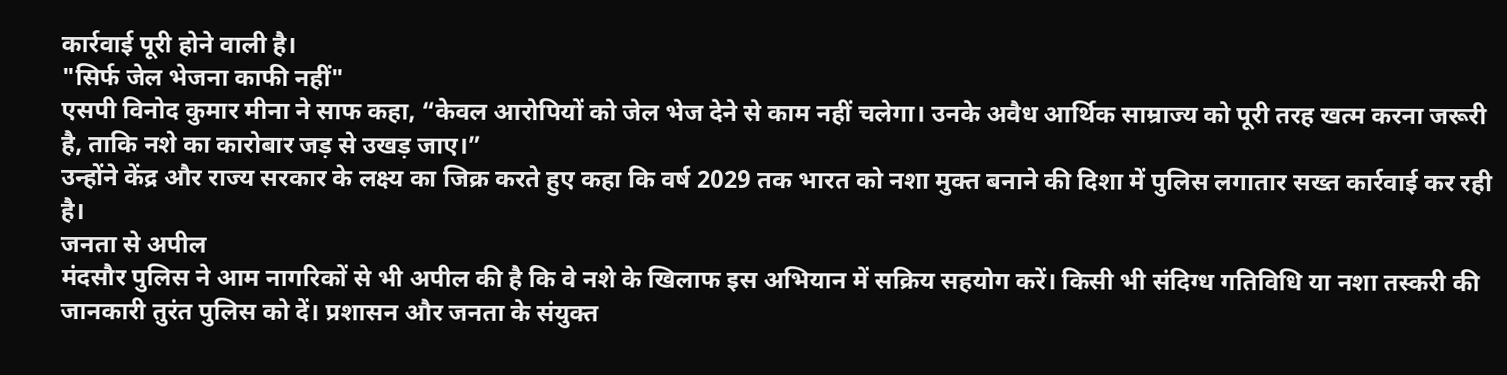कार्रवाई पूरी होने वाली है।
"सिर्फ जेल भेजना काफी नहीं"
एसपी विनोद कुमार मीना ने साफ कहा, “केवल आरोपियों को जेल भेज देने से काम नहीं चलेगा। उनके अवैध आर्थिक साम्राज्य को पूरी तरह खत्म करना जरूरी है, ताकि नशे का कारोबार जड़ से उखड़ जाए।”
उन्होंने केंद्र और राज्य सरकार के लक्ष्य का जिक्र करते हुए कहा कि वर्ष 2029 तक भारत को नशा मुक्त बनाने की दिशा में पुलिस लगातार सख्त कार्रवाई कर रही है।
जनता से अपील
मंदसौर पुलिस ने आम नागरिकों से भी अपील की है कि वे नशे के खिलाफ इस अभियान में सक्रिय सहयोग करें। किसी भी संदिग्ध गतिविधि या नशा तस्करी की जानकारी तुरंत पुलिस को दें। प्रशासन और जनता के संयुक्त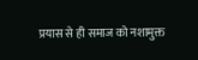प्रयास से ही समाज को नशामुक्त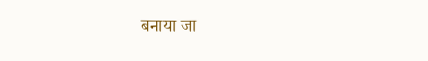बनाया जा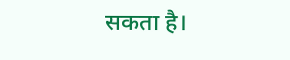सकता है।